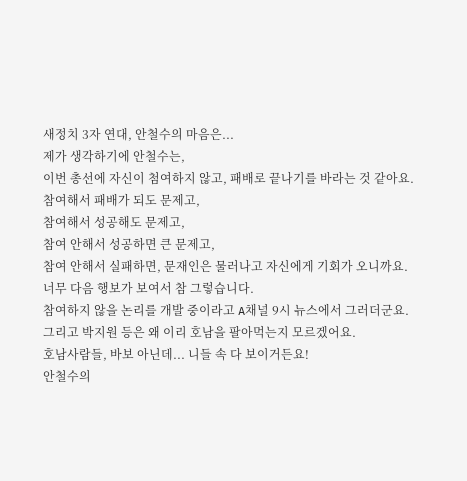새정치 3자 연대, 안철수의 마음은...
제가 생각하기에 안철수는,
이번 총선에 자신이 첨여하지 않고, 패배로 끝나기를 바라는 것 같아요.
참여해서 패배가 되도 문제고,
참여해서 성공해도 문제고,
참여 안해서 성공하면 큰 문제고,
참여 안해서 실패하면, 문재인은 물러나고 자신에게 기회가 오니까요.
너무 다음 행보가 보여서 참 그렇습니다.
참여하지 않을 논리를 개발 중이라고 A채널 9시 뉴스에서 그러더군요.
그리고 박지원 등은 왜 이리 호남을 팔아먹는지 모르겠어요.
호남사람들, 바보 아닌데... 니들 속 다 보이거든요!
안철수의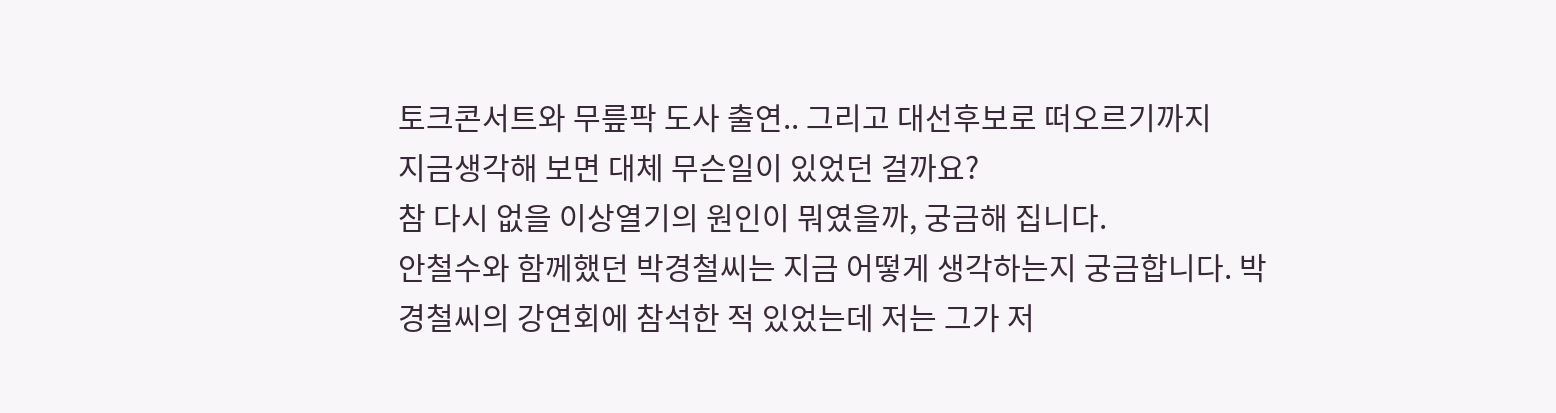토크콘서트와 무릎팍 도사 출연.. 그리고 대선후보로 떠오르기까지
지금생각해 보면 대체 무슨일이 있었던 걸까요?
참 다시 없을 이상열기의 원인이 뭐였을까, 궁금해 집니다.
안철수와 함께했던 박경철씨는 지금 어떻게 생각하는지 궁금합니다. 박경철씨의 강연회에 참석한 적 있었는데 저는 그가 저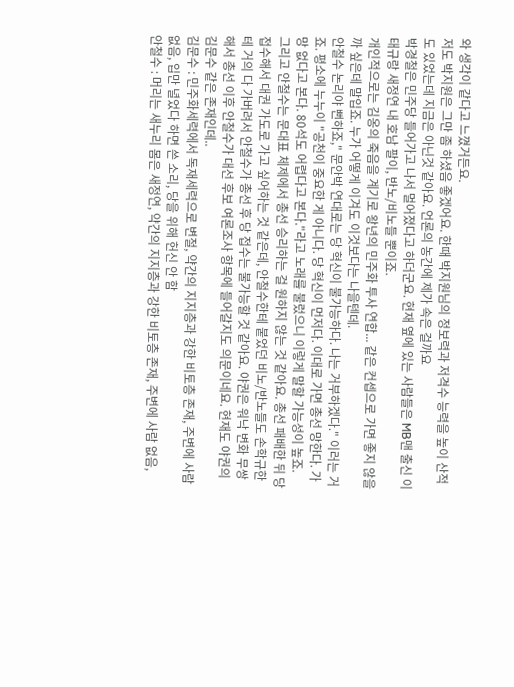와 생각이 같다고 느꼈거든요.
저도 박지원은 그만 좀 하셨음 좋겠어요. 한때 박지원님의 정보력과 저격수 능력을 높이 산적도 있었는데 지금은 아닌것 같아요. 언론의 농간에 제가 속은 걸까요
박경철은 민주당 들어가고 나서 멀어졌다고 하더군요. 현재 옆에 있는 사람들은 MB맨 출신 이태규랑 새정연 내 호남 팔이, 반노/비노들 뿐이죠.
개인적으로는 김옹의 죽음을 계기로 왕년의 민주화 투사 연합... 같은 컨셉으로 가면 좋지 않을까 싶은데 말입죠. 누가 어떻게 이겨도 이것보다는 나을텐데.
안철수 논리야 뻔하죠," 문안박 연대로는 당 혁신이 불가능하다. 나는 거부하겠다." 이러는 거죠. 평소에 누누이 "공천이 중요한 게 아니다. 당 혁신이 먼저다. 이대로 가면 총선 망한다. 가망 없다고 본다. 80석도 어렵다고 본다."라고 노래를 불렀으니 이렇게 말할 가능성이 높죠.
그리고 안철수는 문대표 체제에서 총선 승리하는 걸 원하지 않는 것 같아요. 총선 패배한 뒤 당 접수해서 대권 가도로 가고 싶어하는 것 같은데, 안철수한테 붙었던 비노/반노들도 손학규한테 거의 다 가버려서 안철수가 총선 후 당 접수는 불가능할 것 같아요. 야권은 워낙 변화 무쌍해서 총선 이후 안철수가 대선 후보 여론조사 항목에 들어갈지도 의문이네요. 현재도 야권의 김문수 같은 존재인데..
김문수 : 민주화세력에서 독재세력으로 변절, 약간의 지지층과 강한 비토층 존재, 주변에 사람 없음, 입만 녈었다 하면 쓴 소리, 당을 위해 헌신 안 함
안철수 : 머리는 새누리 몸은 새정연, 약간의 지지층과 강한 비토층 존재, 주변에 사람 없음,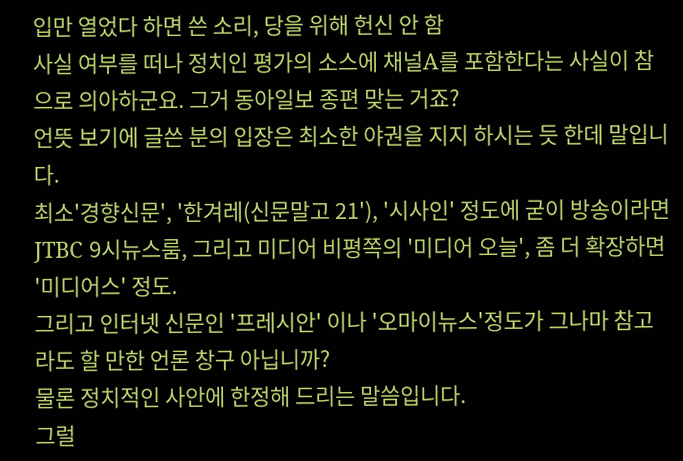입만 열었다 하면 쓴 소리, 당을 위해 헌신 안 함
사실 여부를 떠나 정치인 평가의 소스에 채널A를 포함한다는 사실이 참으로 의아하군요. 그거 동아일보 종편 맞는 거죠?
언뜻 보기에 글쓴 분의 입장은 최소한 야권을 지지 하시는 듯 한데 말입니다.
최소'경향신문', '한겨레(신문말고 21'), '시사인' 정도에 굳이 방송이라면 JTBC 9시뉴스룸, 그리고 미디어 비평쪽의 '미디어 오늘', 좀 더 확장하면 '미디어스' 정도.
그리고 인터넷 신문인 '프레시안' 이나 '오마이뉴스'정도가 그나마 참고라도 할 만한 언론 창구 아닙니까?
물론 정치적인 사안에 한정해 드리는 말씀입니다.
그럴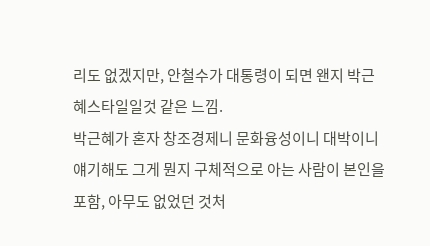리도 없겠지만, 안철수가 대통령이 되면 왠지 박근혜스타일일것 같은 느낌.
박근혜가 혼자 창조경제니 문화융성이니 대박이니 얘기해도 그게 뭔지 구체적으로 아는 사람이 본인을 포함, 아무도 없었던 것처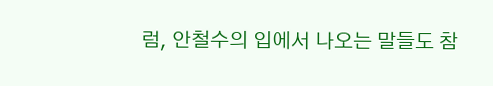럼, 안철수의 입에서 나오는 말들도 참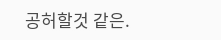공허할것 같은.